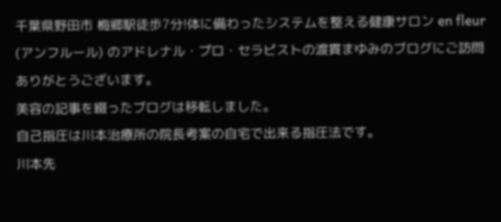千葉県野田市 梅郷駅徒歩7分!体に備わったシステムを整える健康サロン en fleur (アンフルール) のアドレナル・プロ・セラピストの渡貫まゆみのブログにご訪問ありがとうございます。
美容の記事を綴ったブログは移転しました。
自己指圧は川本治療所の院長考案の自宅で出来る指圧法です。
川本先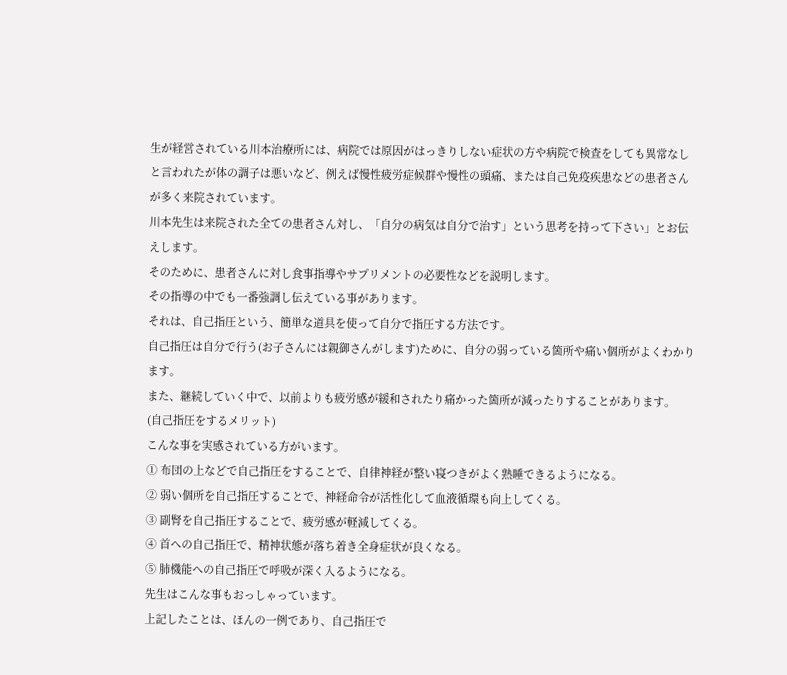生が経営されている川本治療所には、病院では原因がはっきりしない症状の方や病院で検査をしても異常なしと言われたが体の調子は悪いなど、例えば慢性疲労症候群や慢性の頭痛、または自己免疫疾患などの患者さんが多く来院されています。
川本先生は来院された全ての患者さん対し、「自分の病気は自分で治す」という思考を持って下さい」とお伝えします。
そのために、患者さんに対し食事指導やサプリメントの必要性などを説明します。
その指導の中でも一番強調し伝えている事があります。
それは、自己指圧という、簡単な道具を使って自分で指圧する方法です。
自己指圧は自分で行う(お子さんには親御さんがします)ために、自分の弱っている箇所や痛い個所がよくわかります。
また、継続していく中で、以前よりも疲労感が緩和されたり痛かった箇所が減ったりすることがあります。
(自己指圧をするメリット)
こんな事を実感されている方がいます。
① 布団の上などで自己指圧をすることで、自律神経が整い寝つきがよく熟睡できるようになる。
② 弱い個所を自己指圧することで、神経命令が活性化して血液循環も向上してくる。
③ 副腎を自己指圧することで、疲労感が軽減してくる。
④ 首への自己指圧で、精神状態が落ち着き全身症状が良くなる。
⑤ 肺機能への自己指圧で呼吸が深く入るようになる。
先生はこんな事もおっしゃっています。
上記したことは、ほんの一例であり、自己指圧で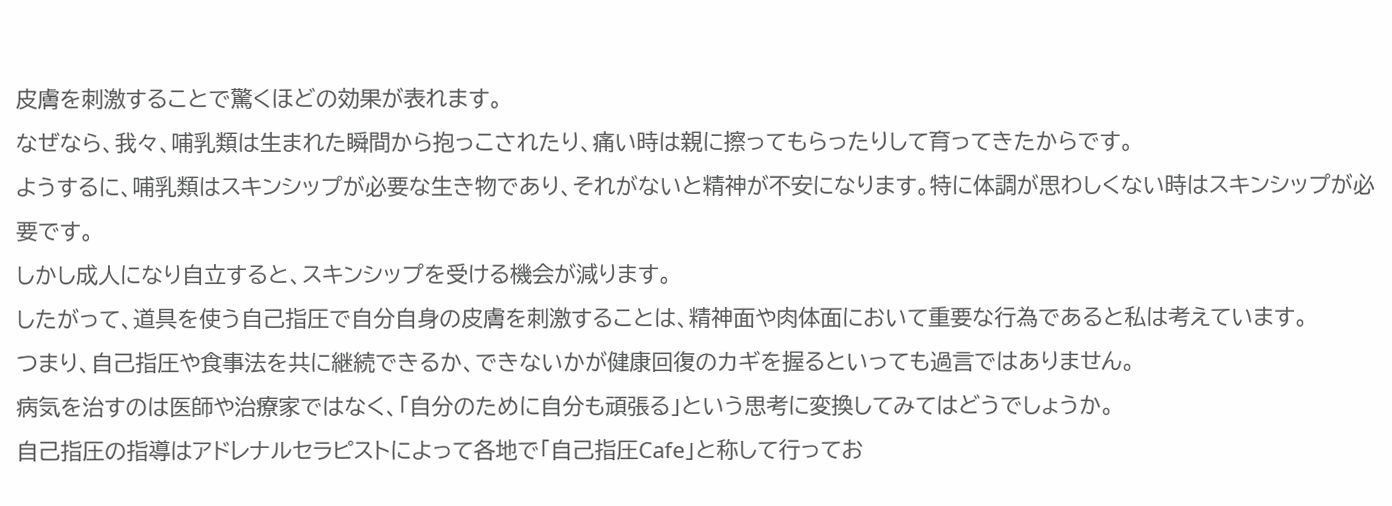皮膚を刺激することで驚くほどの効果が表れます。
なぜなら、我々、哺乳類は生まれた瞬間から抱っこされたり、痛い時は親に擦ってもらったりして育ってきたからです。
ようするに、哺乳類はスキンシップが必要な生き物であり、それがないと精神が不安になります。特に体調が思わしくない時はスキンシップが必要です。
しかし成人になり自立すると、スキンシップを受ける機会が減ります。
したがって、道具を使う自己指圧で自分自身の皮膚を刺激することは、精神面や肉体面において重要な行為であると私は考えています。
つまり、自己指圧や食事法を共に継続できるか、できないかが健康回復のカギを握るといっても過言ではありません。
病気を治すのは医師や治療家ではなく、「自分のために自分も頑張る」という思考に変換してみてはどうでしょうか。
自己指圧の指導はアドレナルセラピストによって各地で「自己指圧Cafe」と称して行ってお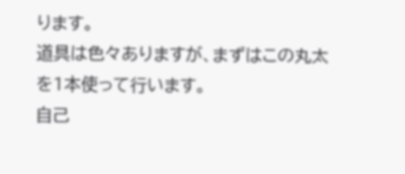ります。
道具は色々ありますが、まずはこの丸太を1本使って行います。
自己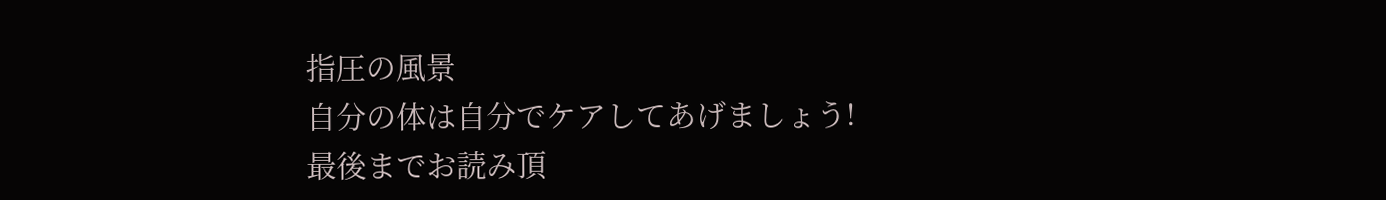指圧の風景
自分の体は自分でケアしてあげましょう!
最後までお読み頂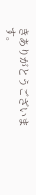きありがとうございます。